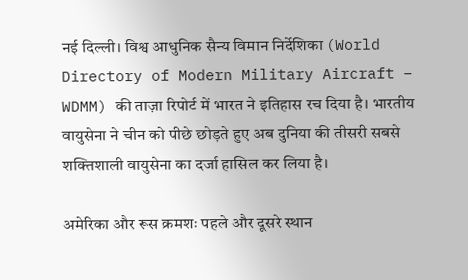नई दिल्ली। विश्व आधुनिक सैन्य विमान निर्देशिका (World Directory of Modern Military Aircraft – WDMM) की ताज़ा रिपोर्ट में भारत ने इतिहास रच दिया है। भारतीय वायुसेना ने चीन को पीछे छोड़ते हुए अब दुनिया की तीसरी सबसे शक्तिशाली वायुसेना का दर्जा हासिल कर लिया है।

अमेरिका और रूस क्रमशः पहले और दूसरे स्थान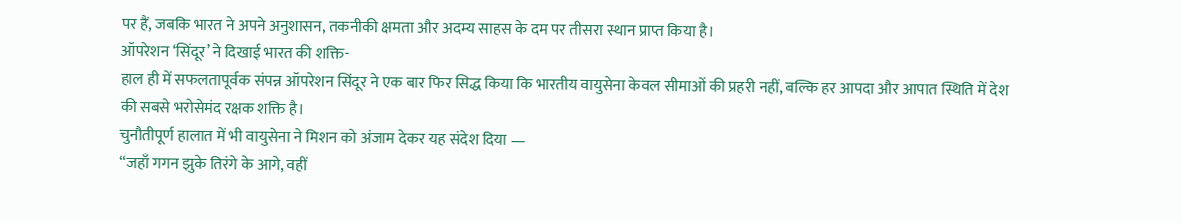पर हैं, जबकि भारत ने अपने अनुशासन, तकनीकी क्षमता और अदम्य साहस के दम पर तीसरा स्थान प्राप्त किया है।
ऑपरेशन ‘सिंदूर’ ने दिखाई भारत की शक्ति-
हाल ही में सफलतापूर्वक संपन्न ऑपरेशन सिंदूर ने एक बार फिर सिद्ध किया कि भारतीय वायुसेना केवल सीमाओं की प्रहरी नहीं, बल्कि हर आपदा और आपात स्थिति में देश की सबसे भरोसेमंद रक्षक शक्ति है।
चुनौतीपूर्ण हालात में भी वायुसेना ने मिशन को अंजाम देकर यह संदेश दिया —
“जहाँ गगन झुके तिरंगे के आगे, वहीं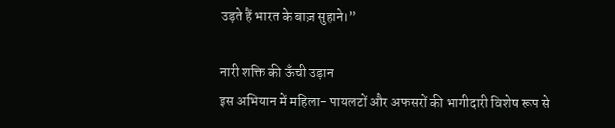उड़ते हैं भारत के बाज़ सुहाने।”

नारी शक्ति की ऊँची उड़ान
इस अभियान में महिला- पायलटों और अफसरों की भागीदारी विशेष रूप से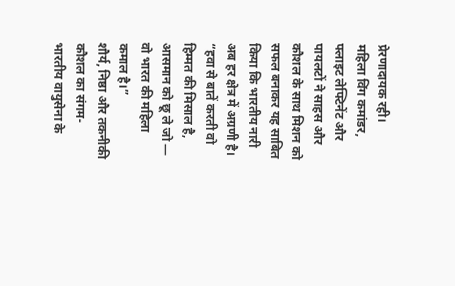प्रेरणादायक रही।
महिला विंग कमांडर, फ्लाइट लेफ्टिनेंट और पायलटों ने साहस और कौशल के साथ मिशन को सफल बनाकर यह साबित किया कि भारतीय नारी अब हर क्षेत्र में अग्रणी है।
“हवा से बातें करती वो हिम्मत की मिसाल है,
आसमान को छू ले जो — वो भारत की महिला कमाल है।”
शौर्य, निष्ठा और तकनीकी कौशल का संगम-
भारतीय वायुसेना के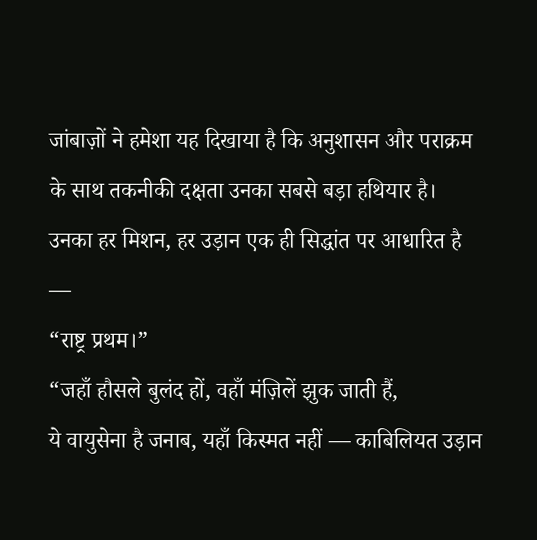जांबाज़ों ने हमेशा यह दिखाया है कि अनुशासन और पराक्रम के साथ तकनीकी दक्षता उनका सबसे बड़ा हथियार है।
उनका हर मिशन, हर उड़ान एक ही सिद्धांत पर आधारित है —
“राष्ट्र प्रथम।”
“जहाँ हौसले बुलंद हों, वहाँ मंज़िलें झुक जाती हैं,
ये वायुसेना है जनाब, यहाँ किस्मत नहीं — काबिलियत उड़ान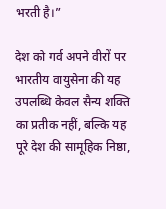भरती है।”

देश को गर्व अपने वीरों पर
भारतीय वायुसेना की यह उपलब्धि केवल सैन्य शक्ति का प्रतीक नहीं, बल्कि यह पूरे देश की सामूहिक निष्ठा,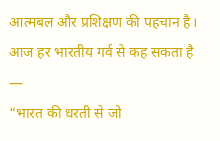आत्मबल और प्रशिक्षण की पहचान है।
आज हर भारतीय गर्व से कह सकता है —
“भारत की धरती से जो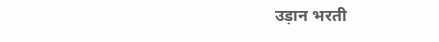उड़ान भरती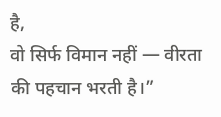है,
वो सिर्फ विमान नहीं — वीरता की पहचान भरती है।”